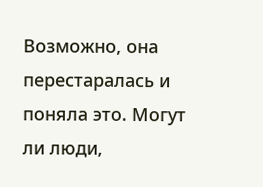Возможно, она перестаралась и поняла это. Могут ли люди,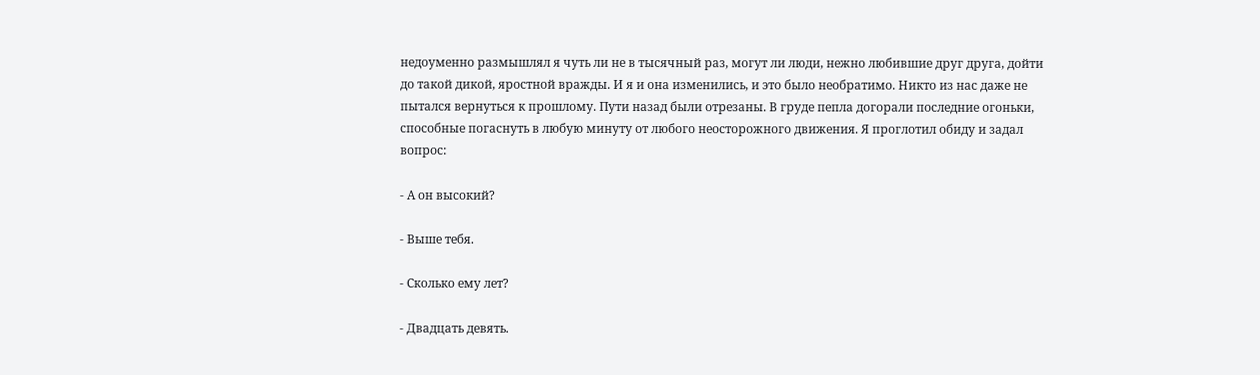недоуменно размышлял я чуть ли не в тысячный раз, могут ли люди, нежно любившие друг друга, дойти до такой дикой, яростной вражды. И я и она изменились, и это было необратимо. Никто из нас даже не пытался вернуться к прошлому. Пути назад были отрезаны. В груде пепла догорали последние огоньки, способные погаснуть в любую минуту от любого неосторожного движения. Я проглотил обиду и задал вопрос:

- А он высокий?

- Выше тебя.

- Сколько ему лет?

- Двадцать девять.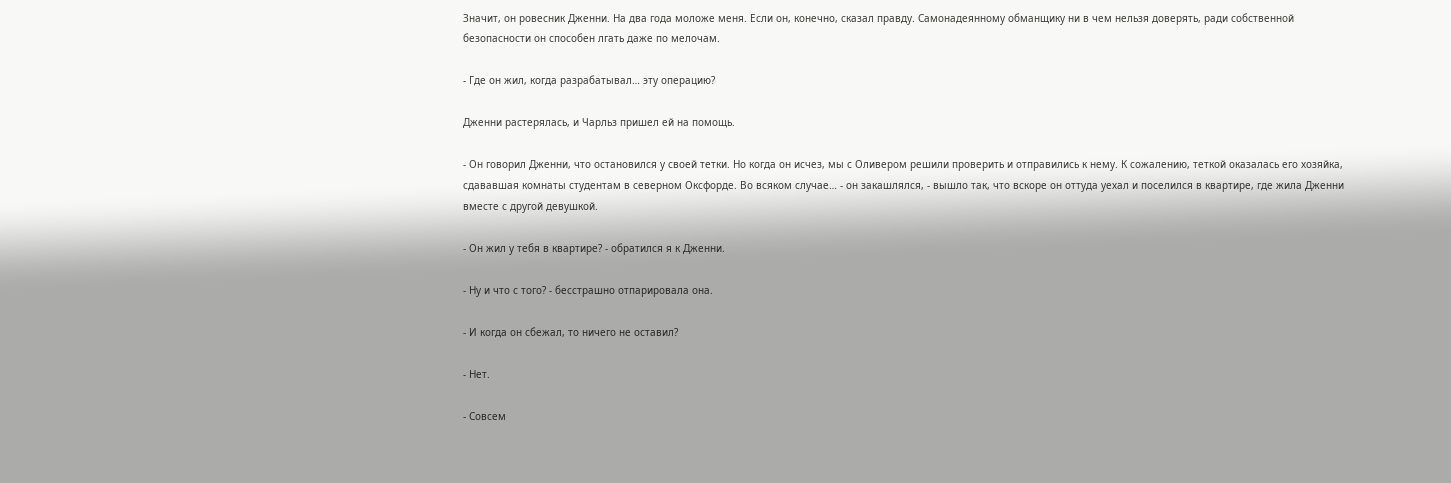Значит, он ровесник Дженни. На два года моложе меня. Если он, конечно, сказал правду. Самонадеянному обманщику ни в чем нельзя доверять, ради собственной безопасности он способен лгать даже по мелочам.

- Где он жил, когда разрабатывал… эту операцию?

Дженни растерялась, и Чарльз пришел ей на помощь.

- Он говорил Дженни, что остановился у своей тетки. Но когда он исчез, мы с Оливером решили проверить и отправились к нему. К сожалению, теткой оказалась его хозяйка, сдававшая комнаты студентам в северном Оксфорде. Во всяком случае… - он закашлялся, - вышло так, что вскоре он оттуда уехал и поселился в квартире, где жила Дженни вместе с другой девушкой.

- Он жил у тебя в квартире? - обратился я к Дженни.

- Ну и что с того? - бесстрашно отпарировала она.

- И когда он сбежал, то ничего не оставил?

- Нет.

- Совсем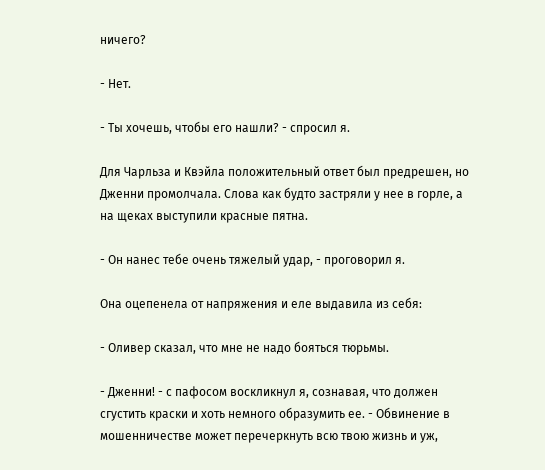ничего?

- Нет.

- Ты хочешь, чтобы его нашли? - спросил я.

Для Чарльза и Квэйла положительный ответ был предрешен, но Дженни промолчала. Слова как будто застряли у нее в горле, а на щеках выступили красные пятна.

- Он нанес тебе очень тяжелый удар, - проговорил я.

Она оцепенела от напряжения и еле выдавила из себя:

- Оливер сказал, что мне не надо бояться тюрьмы.

- Дженни! - с пафосом воскликнул я, сознавая, что должен сгустить краски и хоть немного образумить ее. - Обвинение в мошенничестве может перечеркнуть всю твою жизнь и уж,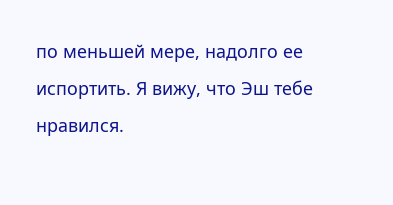по меньшей мере, надолго ее испортить. Я вижу, что Эш тебе нравился.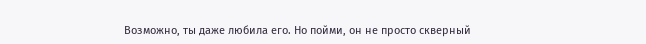Возможно, ты даже любила его. Но пойми, он не просто скверный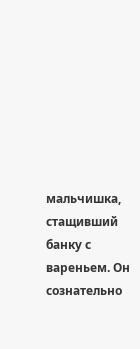мальчишка, стащивший банку с вареньем. Он сознательно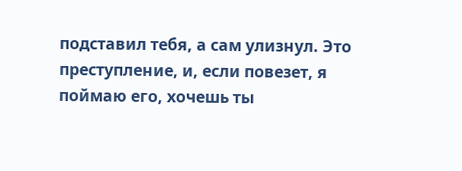подставил тебя, а сам улизнул. Это преступление, и, если повезет, я поймаю его, хочешь ты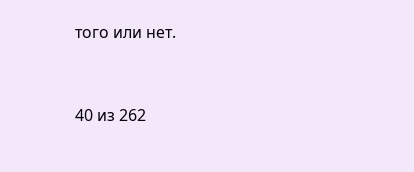того или нет.



40 из 262